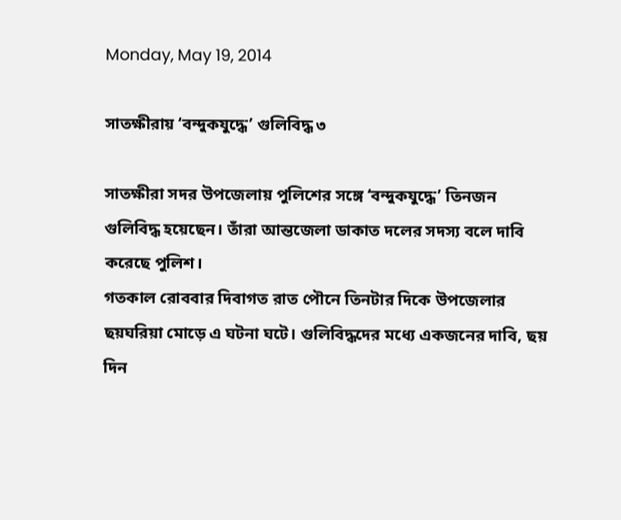Monday, May 19, 2014

সাতক্ষীরায় ‘বন্দুকযুদ্ধে’ গুলিবিদ্ধ ৩

সাতক্ষীরা সদর উপজেলায় পুলিশের সঙ্গে ‘বন্দুকযুদ্ধে’ তিনজন গুলিবিদ্ধ হয়েছেন। তাঁরা আন্তজেলা ডাকাত দলের সদস্য বলে দাবি করেছে পুলিশ।
গতকাল রোববার দিবাগত রাত পৌনে তিনটার দিকে উপজেলার ছয়ঘরিয়া মোড়ে এ ঘটনা ঘটে। গুলিবিদ্ধদের মধ্যে একজনের দাবি, ছয় দিন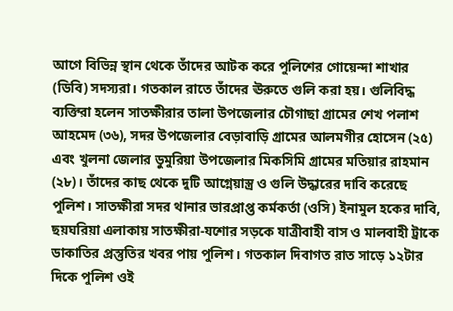আগে বিভিন্ন স্থান থেকে তাঁদের আটক করে পুলিশের গোয়েন্দা শাখার (ডিবি) সদস্যরা। গতকাল রাতে তাঁদের ঊরুতে গুলি করা হয়। গুলিবিদ্ধ ব্যক্তিরা হলেন সাতক্ষীরার তালা উপজেলার চৌগাছা গ্রামের শেখ পলাশ আহমেদ (৩৬), সদর উপজেলার বেড়াবাড়ি গ্রামের আলমগীর হোসেন (২৫) এবং খুলনা জেলার ডুমুরিয়া উপজেলার মিকসিমি গ্রামের মতিয়ার রাহমান (২৮)। তাঁদের কাছ থেকে দুটি আগ্নেয়াস্ত্র ও গুলি উদ্ধারের দাবি করেছে পুলিশ। সাতক্ষীরা সদর থানার ভারপ্রাপ্ত কর্মকর্তা (ওসি) ইনামুল হকের দাবি, ছয়ঘরিয়া এলাকায় সাতক্ষীরা-যশোর সড়কে যাত্রীবাহী বাস ও মালবাহী ট্রাকে ডাকাতির প্রস্তুতির খবর পায় পুলিশ। গতকাল দিবাগত রাত সাড়ে ১২টার দিকে পুলিশ ওই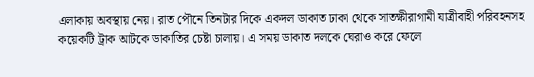এলাকায় অবস্থায় নেয়। রাত পৌনে তিনটার দিকে একদল ডাকাত ঢাকা থেকে সাতক্ষীরাগামী যাত্রীবাহী পরিবহনসহ কয়েকটি ট্রাক আটকে ডাকাতির চেষ্টা চালায়। এ সময় ডাকাত দলকে ঘেরাও করে ফেলে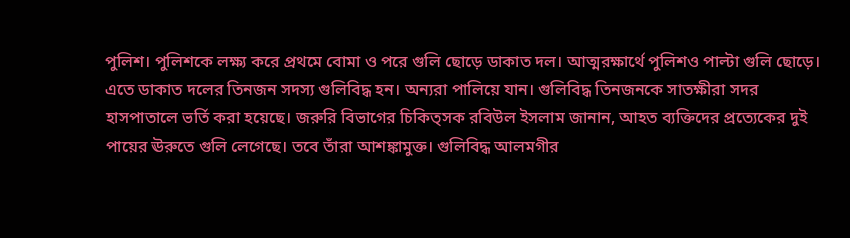পুলিশ। পুলিশকে লক্ষ্য করে প্রথমে বোমা ও পরে গুলি ছোড়ে ডাকাত দল। আত্মরক্ষার্থে পুলিশও পাল্টা গুলি ছোড়ে। এতে ডাকাত দলের তিনজন সদস্য গুলিবিদ্ধ হন। অন্যরা পালিয়ে যান। গুলিবিদ্ধ তিনজনকে সাতক্ষীরা সদর হাসপাতালে ভর্তি করা হয়েছে। জরুরি বিভাগের চিকিত্সক রবিউল ইসলাম জানান, আহত ব্যক্তিদের প্রত্যেকের দুই পায়ের ঊরুতে গুলি লেগেছে। তবে তাঁরা আশঙ্কামুক্ত। গুলিবিদ্ধ আলমগীর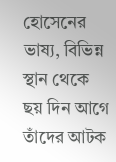হোসেনের ভাষ্য, বিভিন্ন স্থান থেকে ছয় দিন আগে তাঁদের আটক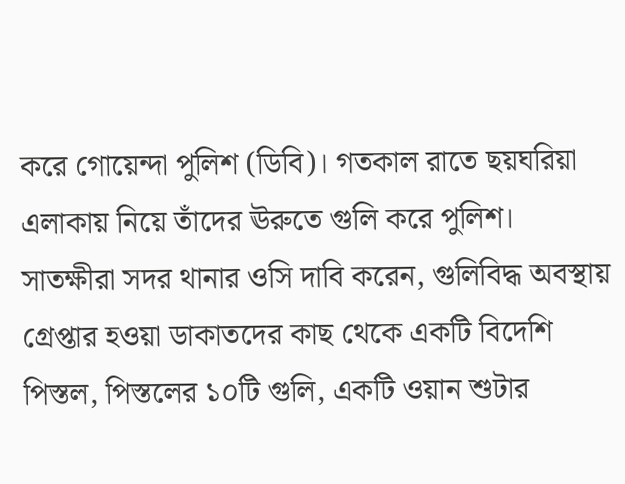করে গোয়েন্দা পুলিশ (ডিবি)। গতকাল রাতে ছয়ঘরিয়া এলাকায় নিয়ে তাঁদের ঊরুতে গুলি করে পুলিশ।
সাতক্ষীরা সদর থানার ওসি দাবি করেন, গুলিবিদ্ধ অবস্থায় গ্রেপ্তার হওয়া ডাকাতদের কাছ থেকে একটি বিদেশি পিস্তল, পিস্তলের ১০টি গুলি, একটি ওয়ান শুটার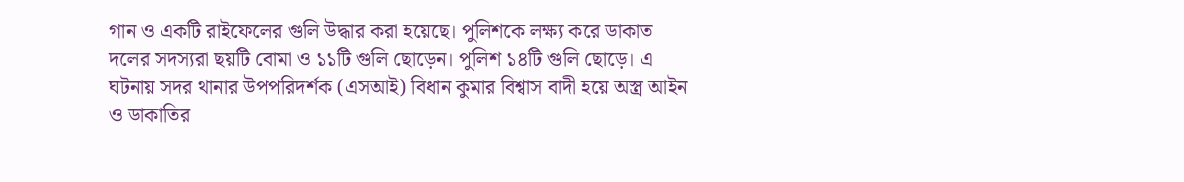গান ও একটি রাইফেলের গুলি উদ্ধার করা হয়েছে। পুলিশকে লক্ষ্য করে ডাকাত দলের সদস্যরা ছয়টি বোমা ও ১১টি গুলি ছোড়েন। পুলিশ ১৪টি গুলি ছোড়ে। এ ঘটনায় সদর থানার উপপরিদর্শক (এসআই) বিধান কুমার বিশ্বাস বাদী হয়ে অস্ত্র আইন ও ডাকাতির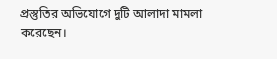প্রস্তুতির অভিযোগে দুটি আলাদা মামলা করেছেন।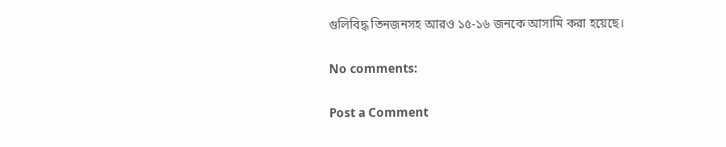গুলিবিদ্ধ তিনজনসহ আরও ১৫-১৬ জনকে আসামি করা হয়েছে।

No comments:

Post a Comment